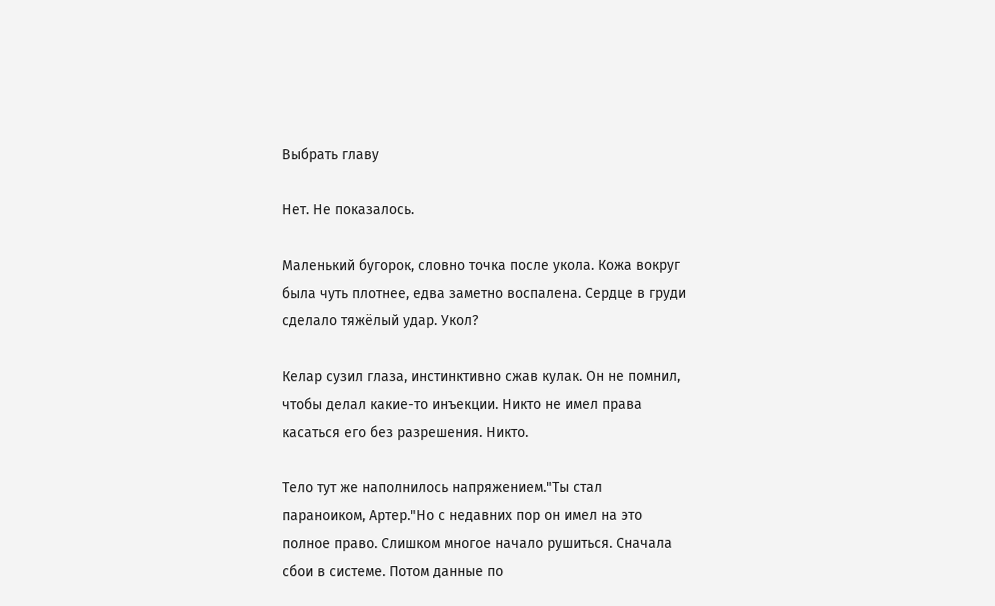Выбрать главу

Нет. Не показалось.

Маленький бугорок, словно точка после укола. Кожа вокруг была чуть плотнее, едва заметно воспалена. Сердце в груди сделало тяжёлый удар. Укол?

Келар сузил глаза, инстинктивно сжав кулак. Он не помнил, чтобы делал какие-то инъекции. Никто не имел права касаться его без разрешения. Никто.

Тело тут же наполнилось напряжением."Ты стал параноиком, Артер."Но с недавних пор он имел на это полное право. Слишком многое начало рушиться. Сначала сбои в системе. Потом данные по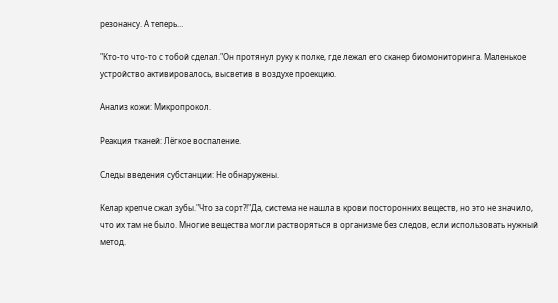резонансу. А теперь…

"Кто-то что-то с тобой сделал."Он протянул руку к полке, где лежал его сканер биомониторинга. Маленькое устройство активировалось, высветив в воздухе проекцию.

Анализ кожи: Микропрокол.

Реакция тканей: Лёгкое воспаление.

Следы введения субстанции: Не обнаружены.

Келар крепче сжал зубы."Что за сорт?!"Да, система не нашла в крови посторонних веществ, но это не значило, что их там не было. Многие вещества могли растворяться в организме без следов, если использовать нужный метод.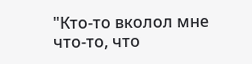"Кто-то вколол мне что-то, что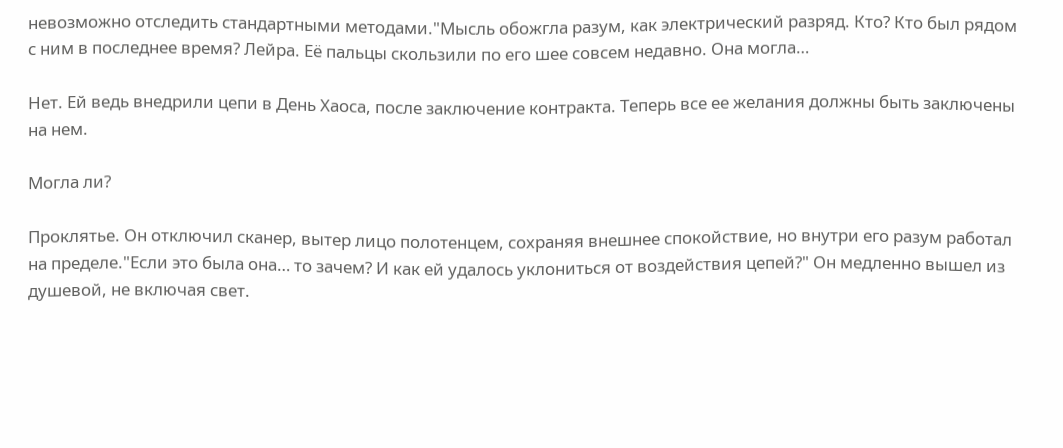невозможно отследить стандартными методами."Мысль обожгла разум, как электрический разряд. Кто? Кто был рядом с ним в последнее время? Лейра. Её пальцы скользили по его шее совсем недавно. Она могла…

Нет. Ей ведь внедрили цепи в День Хаоса, после заключение контракта. Теперь все ее желания должны быть заключены на нем.

Могла ли?

Проклятье. Он отключил сканер, вытер лицо полотенцем, сохраняя внешнее спокойствие, но внутри его разум работал на пределе."Если это была она… то зачем? И как ей удалось уклониться от воздействия цепей?" Он медленно вышел из душевой, не включая свет.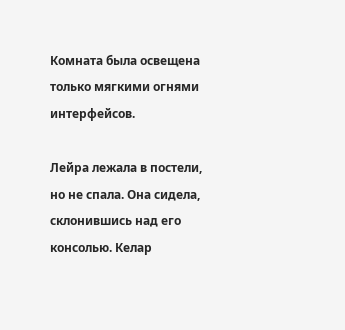Комната была освещена только мягкими огнями интерфейсов.

Лейра лежала в постели, но не спала. Она сидела, склонившись над его консолью. Келар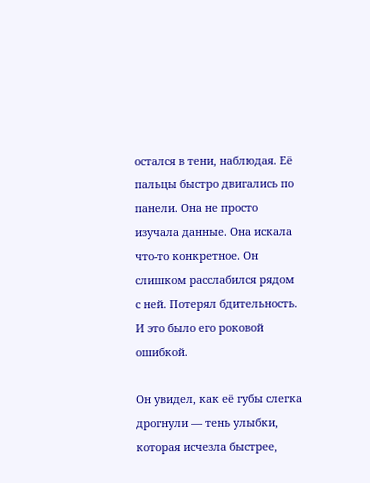остался в тени, наблюдая. Её пальцы быстро двигались по панели. Она не просто изучала данные. Она искала что-то конкретное. Он слишком расслабился рядом с ней. Потерял бдительность. И это было его роковой ошибкой.

Он увидел, как её губы слегка дрогнули — тень улыбки, которая исчезла быстрее,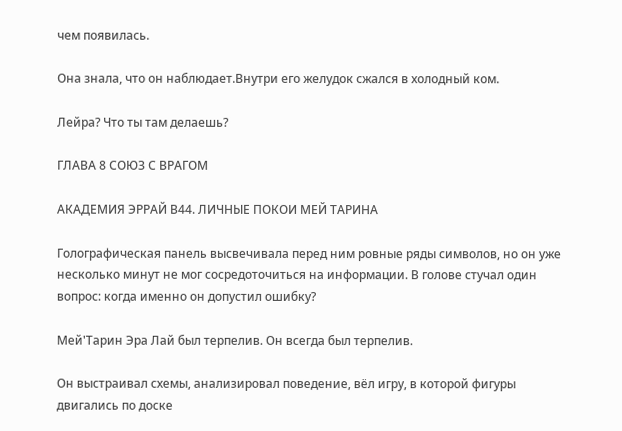чем появилась.

Она знала, что он наблюдает.Внутри его желудок сжался в холодный ком.

Лейра? Что ты там делаешь?

ГЛАВА 8 СОЮЗ С ВРАГОМ

АКАДЕМИЯ ЭРРАЙ В44. ЛИЧНЫЕ ПОКОИ МЕЙ ТАРИНА

Голографическая панель высвечивала перед ним ровные ряды символов, но он уже несколько минут не мог сосредоточиться на информации. В голове стучал один вопрос: когда именно он допустил ошибку?

Мей'Тарин Эра Лай был терпелив. Он всегда был терпелив.

Он выстраивал схемы, анализировал поведение, вёл игру, в которой фигуры двигались по доске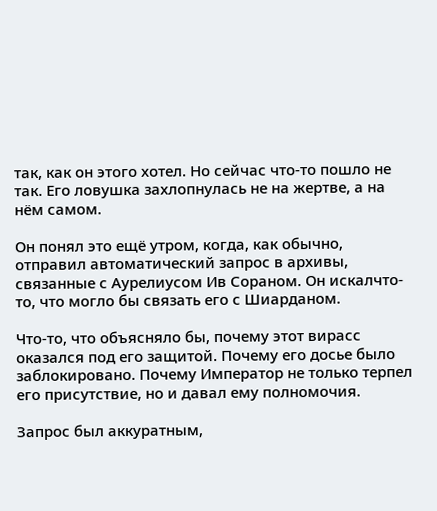так, как он этого хотел. Но сейчас что-то пошло не так. Его ловушка захлопнулась не на жертве, а на нём самом.

Он понял это ещё утром, когда, как обычно, отправил автоматический запрос в архивы, связанные с Аурелиусом Ив Сораном. Он искалчто-то, что могло бы связать его с Шиарданом.

Что-то, что объясняло бы, почему этот вирасс оказался под его защитой. Почему его досье было заблокировано. Почему Император не только терпел его присутствие, но и давал ему полномочия.

Запрос был аккуратным,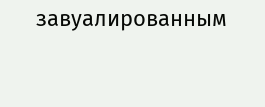завуалированным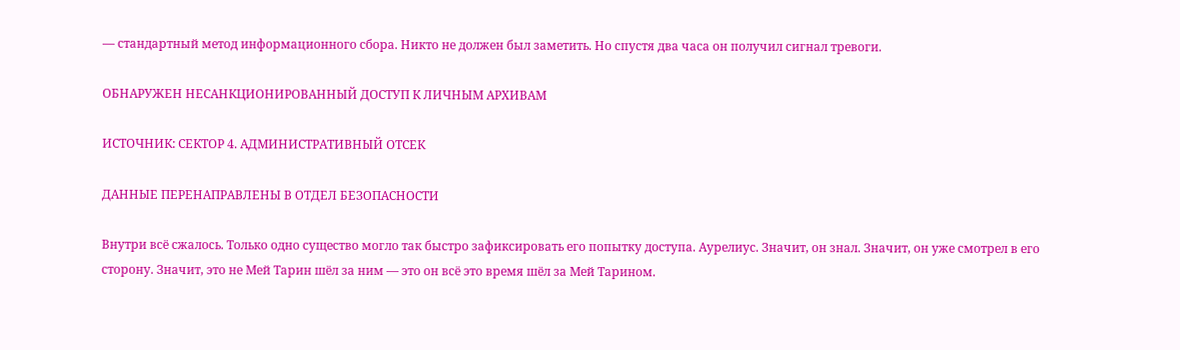— стандартный метод информационного сбора. Никто не должен был заметить. Но спустя два часа он получил сигнал тревоги.

ОБНАРУЖЕН НЕСАНКЦИОНИРОВАННЫЙ ДОСТУП К ЛИЧНЫМ АРХИВАМ

ИСТОЧНИК: СЕКТОР 4. АДМИНИСТРАТИВНЫЙ ОТСЕК

ДАННЫЕ ПЕРЕНАПРАВЛЕНЫ В ОТДЕЛ БЕЗОПАСНОСТИ

Внутри всё сжалось. Только одно существо могло так быстро зафиксировать его попытку доступа. Аурелиус. Значит, он знал. Значит, он уже смотрел в его сторону. Значит, это не Мей Тарин шёл за ним — это он всё это время шёл за Мей Тарином.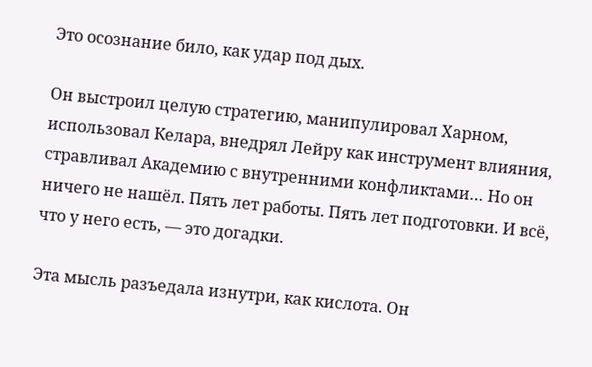Это осознание било, как удар под дых.

Он выстроил целую стратегию, манипулировал Харном, использовал Келара, внедрял Лейру как инструмент влияния, стравливал Академию с внутренними конфликтами… Но он ничего не нашёл. Пять лет работы. Пять лет подготовки. И всё, что у него есть, — это догадки.

Эта мысль разъедала изнутри, как кислота. Он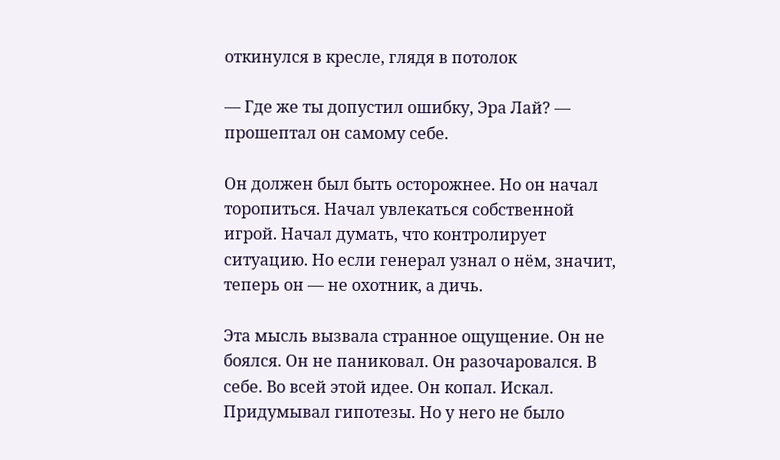откинулся в кресле, глядя в потолок

— Где же ты допустил ошибку, Эра Лай? — прошептал он самому себе.

Он должен был быть осторожнее. Но он начал торопиться. Начал увлекаться собственной игрой. Начал думать, что контролирует ситуацию. Но если генерал узнал о нём, значит, теперь он — не охотник, а дичь.

Эта мысль вызвала странное ощущение. Он не боялся. Он не паниковал. Он разочаровался. В себе. Во всей этой идее. Он копал. Искал. Придумывал гипотезы. Но у него не было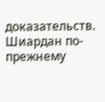доказательств. Шиардан по-прежнему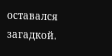оставался загадкой.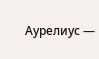Аурелиус —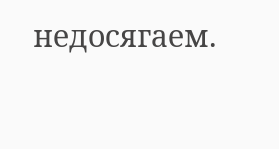недосягаем.